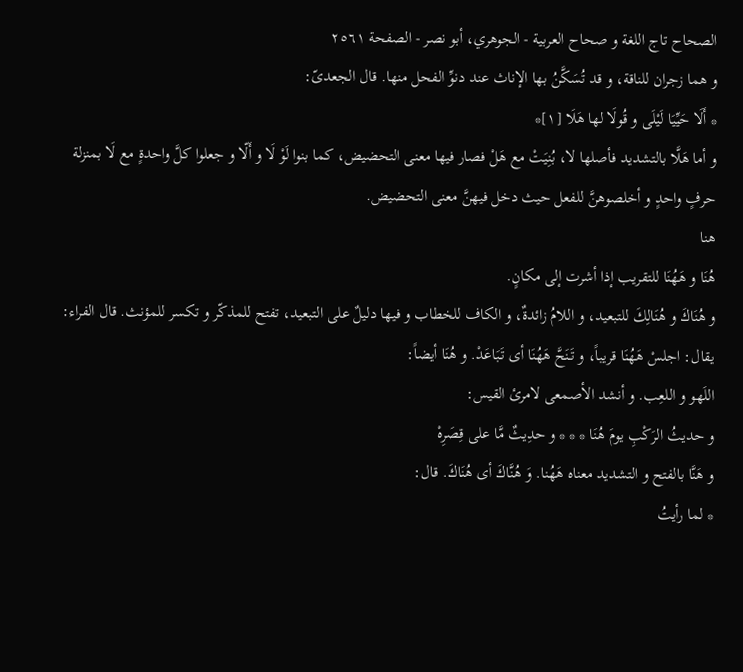الصحاح تاج اللغة و صحاح العربية - الجوهري، أبو نصر - الصفحة ٢٥٦١
و هما زجران للناقة، و قد تُسَكَّنُ بها الإناث عند دنوِّ الفحل منها. قال الجعدىّ:
* أَلَا حَيِّيَا لَيْلَى و قُولَا لها هَلَا [١]*
و أما هَلَّا بالتشديد فأصلها لا، بُنِيَتْ مع هَلْ فصار فيها معنى التحضيض، كما بنوا لَوْ لَا و أَلّا و جعلوا كلَّ واحدةٍ مع لَا بمنزلة حرفٍ واحدٍ و أخلصوهنَّ للفعل حيث دخل فيهنَّ معنى التحضيض.
هنا
هُنَا و هَهُنَا للتقريب إذا أشرت إلى مكانٍ.
و هُنَاكَ و هُنَالِكَ للتبعيد، و اللامُ زائدةٌ، و الكاف للخطاب و فيها دليلٌ على التبعيد، تفتح للمذكّر و تكسر للمؤنث. قال الفراء: يقال: اجلسْ هَهُنَا قريباً، و تَنَحَّ هَهُنَا أى تَبَاعَدْ. و هُنَا أيضاً:
اللَهو و اللعِب. و أنشد الأصمعى لامرئ القيس:
و حديثُ الرَكْبِ يومَ هُنَا * * * و حدِيثٌ مَّا على قِصَرِهْ
و هَنَّا بالفتح و التشديد معناه هَهُنا. وَ هُنَّاكَ أى هُنَاكَ. قال:
* لما رأيتُ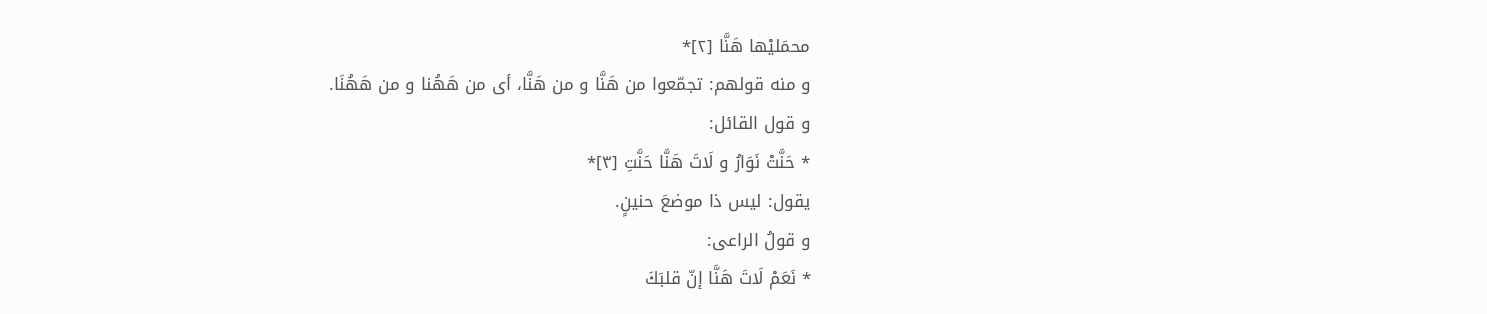محمَليْها هَنَّا [٢]*
و منه قولهم: تجمّعوا من هَنَّا و من هَنَّا، أى من هَهُنا و من هَهُنَا.
و قول القائل:
* حَنَّتْ نَوَارُ و لَاتَ هَنَّا حَنَّتِ [٣]*
يقول: ليس ذا موضعَ حنينٍ.
و قولُ الراعى:
* نَعَمْ لَاتَ هَنَّا إنّ قلبَكَ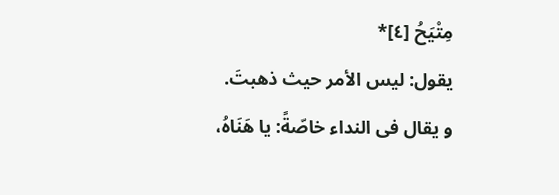مِتْيَحُ [٤]*
يقول: ليس الأمر حيث ذهبتَ.
و يقال فى النداء خاصّةً: يا هَنَاهُ،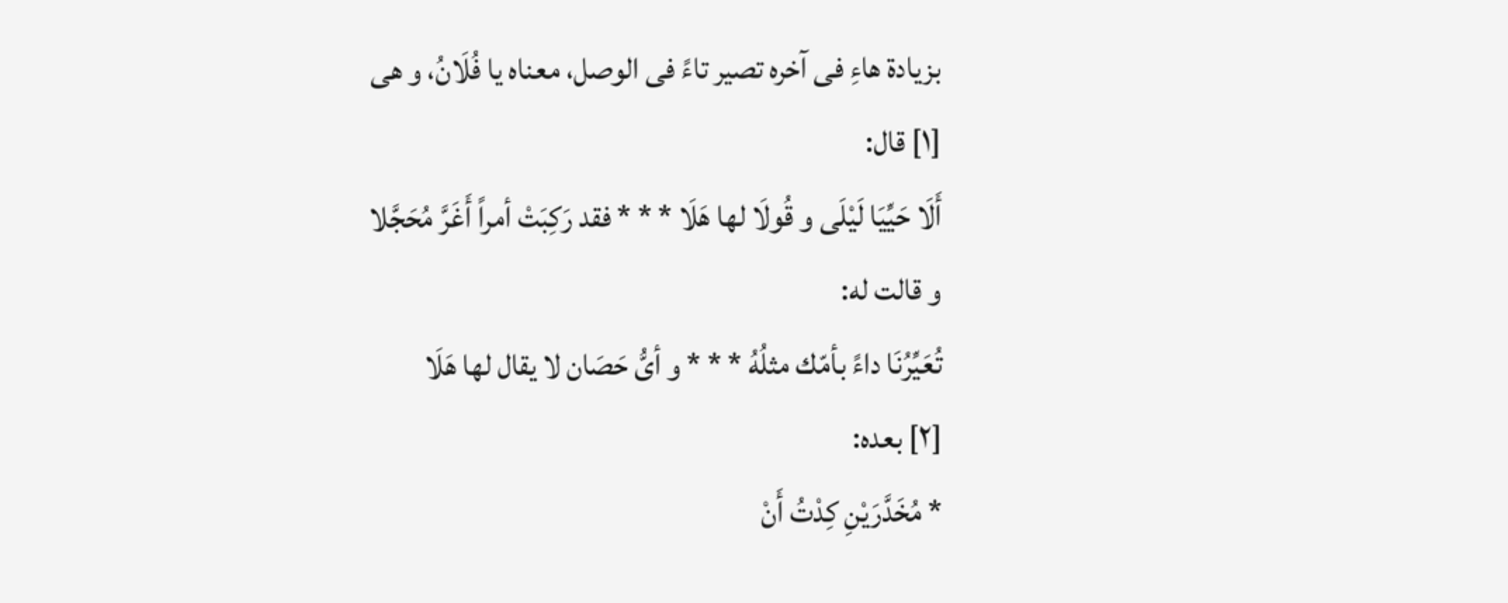بزيادة هاءِ فى آخره تصير تاءً فى الوصل، معناه يا فُلَانُ، و هى
[١] قال:
أَلَا حَيِّيَا لَيْلَى و قُولَا لها هَلَا * * * فقد رَكِبَتْ أمراً أَغَرَّ مُحَجَّلا
و قالت له:
تُعَيِّرُنَا داءً بأمّك مثلُهُ * * * و أىُّ حَصَان لا يقال لها هَلَا
[٢] بعده:
* مُخَدَّرَيْنِ كِدْتُ أَنْ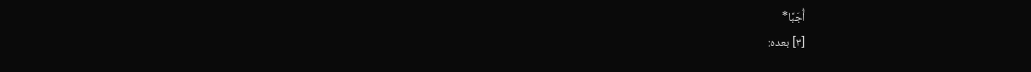أُجَبَّا*
[٣] بعده: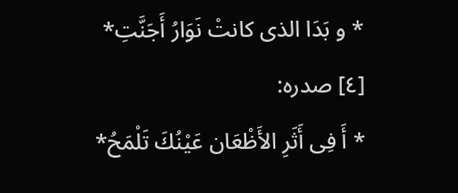* و بَدَا الذى كانتْ نَوَارُ أَجَنَّتِ*
[٤] صدره:
* أَ فِى أَثَرِ الأَظْعَان عَيْنُكَ تَلْمَحُ*